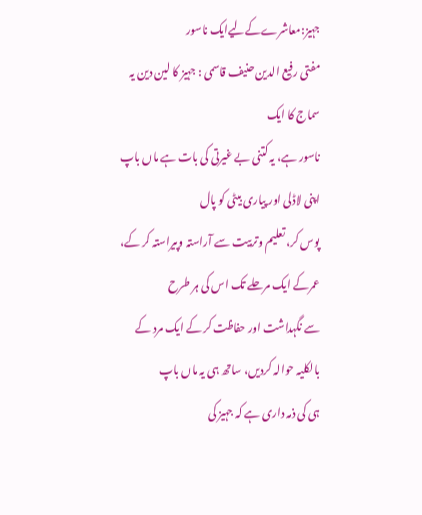جہیز:معاشرےکےلیےایک ناسور
مفتی رفیع الدین حنیف قاسمی : جہیز کا لین دین یہ سماج کا ایک
ناسور ہے، یہ کتنی بے غیرتی کی بات ہے ماں باپ اپنی لاڈلی اور پیاری بیٹی کو پال
پوس کر، تعلیم وتربیت سے آراستہ وپیراستہ کر کے، عمرکے ایک مرحلے تک اس کی ہر طرح
سے نگہداشت اور حفاظت کر کے ایک مرد کے بالکلیہ حوالہ کردیں، ساتھ ہی یہ ماں باپ
ہی کی ذمہ داری ہے کہ جہیز کی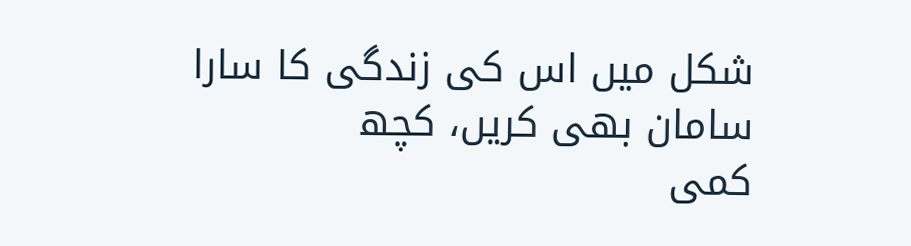شکل میں اس کی زندگی کا سارا سامان بھی کریں، کچھ
کمی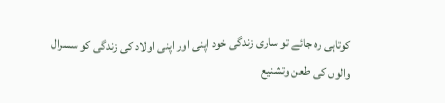کوتاہی رہ جائے تو ساری زندگی خود اپنی اور اپنی اولاد کی زندگی کو سسرال
والوں کی طعن وتشنیع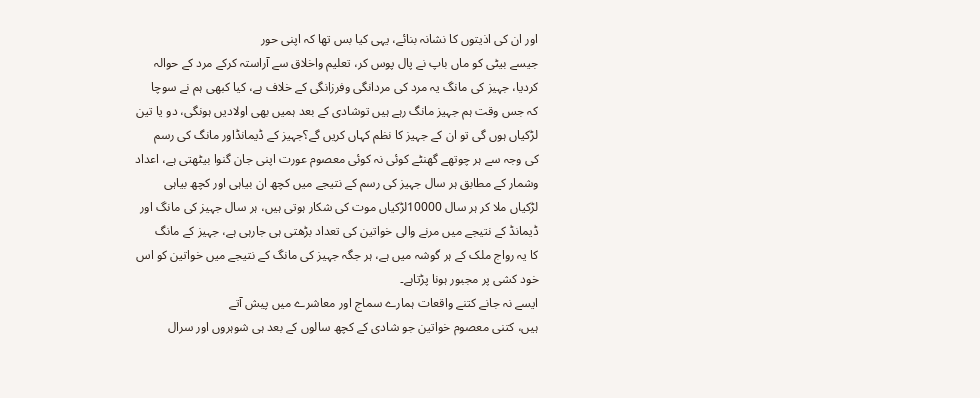اور ان کی اذیتوں کا نشانہ بنائے، یہی کیا بس تھا کہ اپنی حور
جیسے بیٹی کو ماں باپ نے پال پوس کر، تعلیم واخلاق سے آراستہ کرکے مرد کے حوالہ
کردیا، جہیز کی مانگ یہ مرد کی مردانگی وفرزانگی کے خلاف ہے، کیا کبھی ہم نے سوچا
کہ جس وقت ہم جہیز مانگ رہے ہیں توشادی کے بعد ہمیں بھی اولادیں ہونگی، دو یا تین
لڑکیاں ہوں گی تو ان کے جہیز کا نظم کہاں کریں گے؟جہیز کے ڈیمانڈاور مانگ کی رسم
کی وجہ سے ہر چوتھے گھنٹے کوئی نہ کوئی معصوم عورت اپنی جان گنوا بیٹھتی ہے، اعداد
وشمار کے مطابق ہر سال جہیز کی رسم کے نتیجے میں کچھ ان بیاہی اور کچھ بیاہی
لڑکیاں ملا کر ہر سال 10000لڑکیاں موت کی شکار ہوتی ہیں، ہر سال جہیز کی مانگ اور
ڈیمانڈ کے نتیجے میں مرنے والی خواتین کی تعداد بڑھتی ہی جارہی ہے، جہیز کے مانگ
کا یہ رواج ملک کے ہر گوشہ میں ہے، ہر جگہ جہیز کی مانگ کے نتیجے میں خواتین کو اس
خود کشی پر مجبور ہونا پڑتاہے۔
ایسے نہ جانے کتنے واقعات ہمارے سماج اور معاشرے میں پیش آتے
ہیں، کتنی معصوم خواتین جو شادی کے کچھ سالوں کے بعد ہی شوہروں اور سرال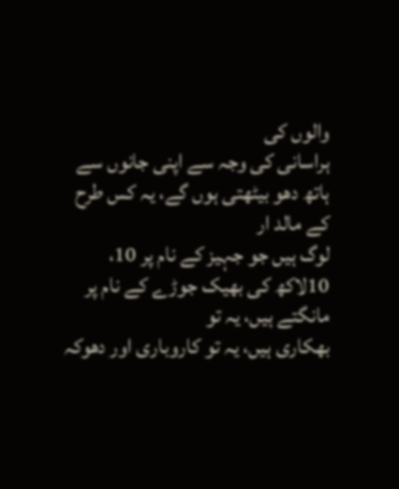والوں کی
ہراسانی کی وجہ سے اپنی جانوں سے ہاتھ دھو بیٹھتی ہوں گے، یہ کس طرح کے مالد ار
لوگ ہیں جو جہیز کے نام پر 10، 10لاکھ کی بھیک جوڑے کے نام پر مانگتے ہیں، یہ تو
بھکاری ہیں، یہ تو کاروباری اور دھوکہ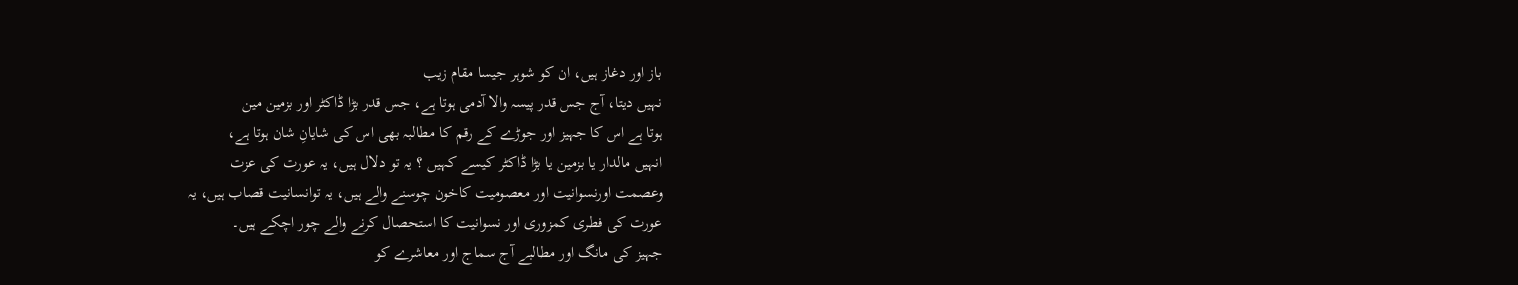باز اور دغاز ہیں، ان کو شوہر جیسا مقام زیب
نہیں دیتا، آج جس قدر پیسہ والا آدمی ہوتا ہے، جس قدر بڑا ڈاکٹر اور بزمین مین
ہوتا ہے اس کا جہیز اور جوڑے کے رقم کا مطالبہ بھی اس کی شایانِ شان ہوتا ہے،
انہیں مالدار یا بزمین یا بڑا ڈاکٹر کیسے کہیں ؟ یہ تو دلال ہیں، یہ عورت کی عزت
وعصمت اورنسوانیت اور معصومیت کاخون چوسنے والے ہیں، یہ توانسانیت قصاب ہیں، یہ
عورت کی فطری کمزوری اور نسوانیت کا استحصال کرنے والے چور اچکے ہیں۔
جہیز کی مانگ اور مطالبے آج سماج اور معاشرے کو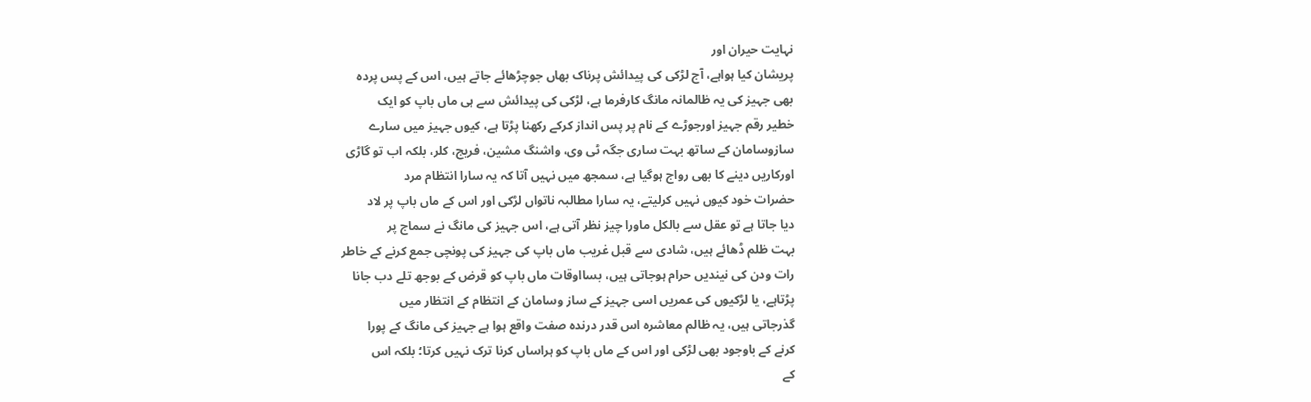نہایت حیران اور
پریشان کیا ہواہے، آج لڑکی کی پیدائش پرناک بھاں جوچڑھائے جاتے ہیں، اس کے پس پردہ
بھی جہیز کی یہ ظالمانہ مانگ کارفرما ہے، لڑکی کی پیدائش سے ہی ماں باپ کو ایک
خطیر رقم جہیز اورجوڑے کے نام پر پس انداز کرکے رکھنا پڑتا ہے، کیوں جہیز میں سارے
سازوسامان کے ساتھ بہت ساری جگہ ٹی وی، واشنگ مشین، فریج، کلر، بلکہ اب تو گاڑی
اورکاریں دینے کا بھی رواج ہوگیا ہے، سمجھ میں نہیں آتا کہ یہ سارا انتظام مرد
حضرات خود کیوں نہیں کرلیتے، یہ سارا مطالبہ ناتواں لڑکی اور اس کے ماں باپ پر لاد
دیا جاتا ہے تو عقل سے بالکل ماورا چیز نظر آتی ہے، اس جہیز کی مانگ نے سماج پر
بہت ظلم ڈھائے ہیں، شادی سے قبل غریب ماں باپ کی جہیز کی پونچی جمع کرنے کے خاطر
رات ودن کی نیندیں حرام ہوجاتی ہیں، بسااوقات ماں باپ کو قرض کے بوجھ تلے دب جانا
پڑتاہے، یا لڑکیوں کی عمریں اسی جہیز کے ساز وسامان کے انتظام کے انتظار میں
گذرجاتی ہیں، یہ ظالم معاشرہ اس قدر درندہ صفت واقع ہوا ہے جہیز کی مانگ کے پورا
کرنے کے باوجود بھی لڑکی اور اس کے ماں باپ کو ہراساں کرنا ترک نہیں کرتا؛ بلکہ اس
کے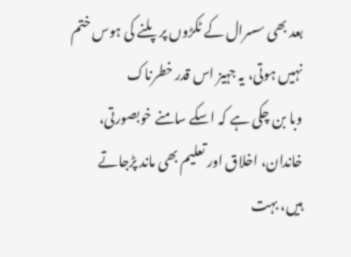بعد بھی سسرال کے ٹکڑوں پر پلنے کی ہوس ختم نہیں ہوتی، یہ جہیز اس قدر خطرناک
وبا بن چکی ہے کہ اسکے سامنے خوبصورتی، خاندان، اخلاق اور تعلیم بھی ماند پڑجاتے
ہیں، بہت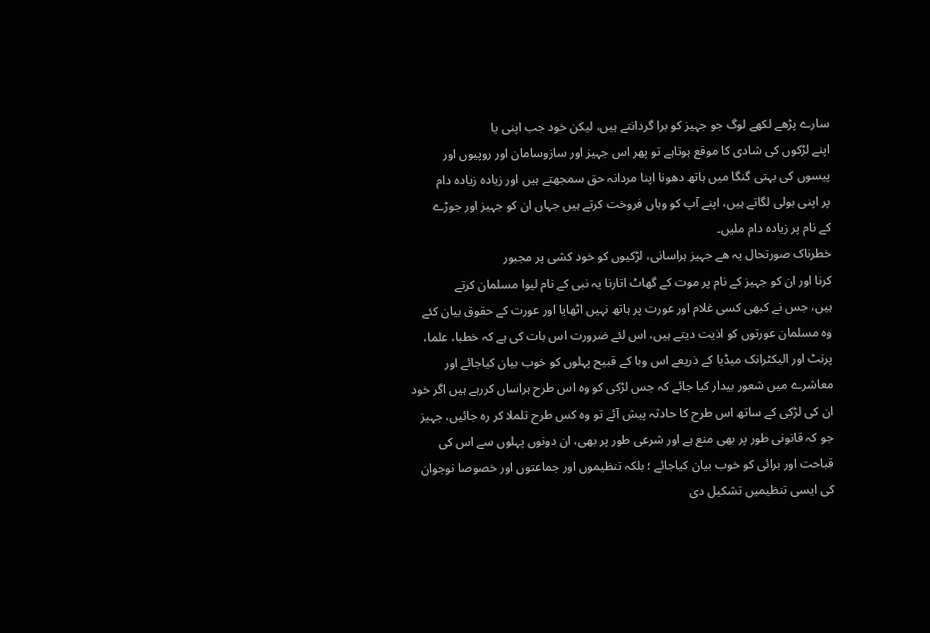سارے پڑھے لکھے لوگ جو جہیز کو برا گردانتے ہیں، لیکن خود جب اپنی یا
اپنے لڑکوں کی شادی کا موقع ہوتاہے تو پھر اس جہیز اور سازوسامان اور روپیوں اور
پیسوں کی بہتی گنگا میں ہاتھ دھونا اپنا مردانہ حق سمجھتے ہیں اور زیادہ زیادہ دام
پر اپنی بولی لگاتے ہیں، اپنے آپ کو وہاں فروخت کرتے ہیں جہاں ان کو جہیز اور جوڑے
کے نام پر زیادہ دام ملیں۔
خطرناک صورتحال یہ ھے جہیز ہراسانی، لڑکیوں کو خود کشی پر مجبور
کرنا اور ان کو جہیز کے نام پر موت کے گھاٹ اتارنا یہ نبی کے نام لیوا مسلمان کرتے
ہیں، جس نے کبھی کسی غلام اور عورت پر ہاتھ نہیں اٹھایا اور عورت کے حقوق بیان کئے
وہ مسلمان عورتوں کو اذیت دیتے ہیں، اس لئے ضرورت اس بات کی ہے کہ خطبا، علما،
پرنٹ اور الیکٹرانک میڈیا کے ذریعے اس وبا کے قبیح پہلوں کو خوب بیان کیاجائے اور
معاشرے میں شعور بیدار کیا جائے کہ جس لڑکی کو وہ اس طرح ہراساں کررہے ہیں اگر خود
ان کی لڑکی کے ساتھ اس طرح کا حادثہ پیش آئے تو وہ کس طرح تلملا کر رہ جائیں، جہیز
جو کہ قانونی طور پر بھی منع ہے اور شرعی طور پر بھی، ان دونوں پہلوں سے اس کی
قباحت اور برائی کو خوب بیان کیاجائے ؛ بلکہ تنظیموں اور جماعتوں اور خصوصا نوجوان
کی ایسی تنظیمیں تشکیل دی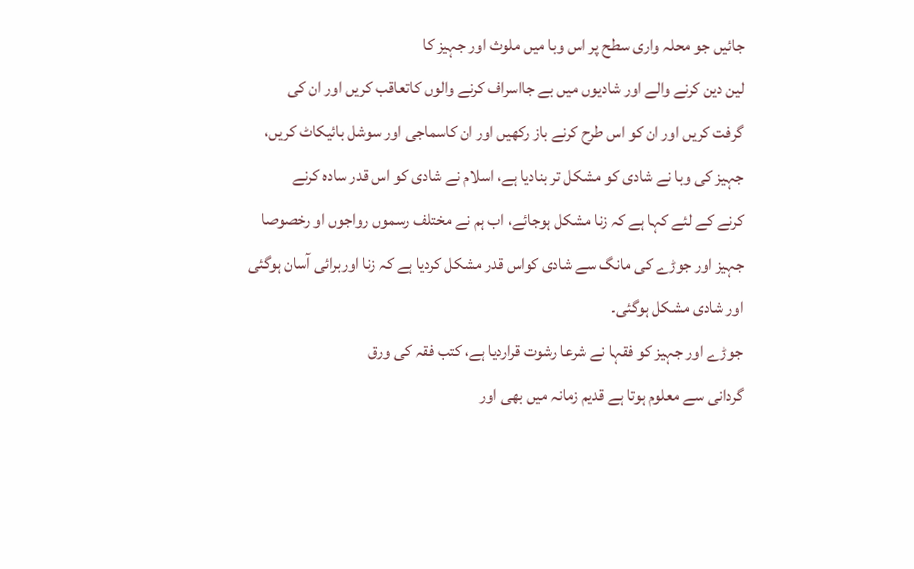جائیں جو محلہ واری سطح پر اس وبا میں ملوث اور جہیز کا
لین دین کرنے والے اور شادیوں میں بے جااسراف کرنے والوں کاتعاقب کریں اور ان کی
گرفت کریں اور ان کو اس طرح کرنے باز رکھیں اور ان کاسماجی اور سوشل بائیکاٹ کریں،
جہیز کی وبا نے شادی کو مشکل تر بنادیا ہے، اسلام نے شادی کو اس قدر سادہ کرنے
کرنے کے لئے کہا ہے کہ زنا مشکل ہوجائے، اب ہم نے مختلف رسموں رواجوں او رخصوصا
جہیز اور جوڑے کی مانگ سے شادی کواس قدر مشکل کردیا ہے کہ زنا اوربرائی آسان ہوگئی
اور شادی مشکل ہوگئی۔
جوڑے اور جہیز کو فقہا نے شرعا رشوت قراردیا ہے، کتب فقہ کی ورق
گردانی سے معلوم ہوتا ہے قدیم زمانہ میں بھی اور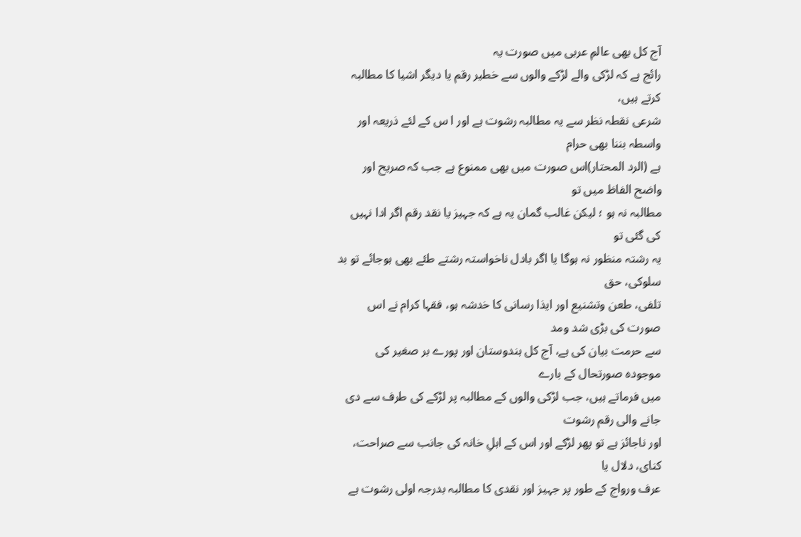آج کل بھی عالمِ عربی میں صورت یہ
رائج ہے کہ لڑکی والے لڑکے والوں سے خطیر رقم یا دیگر اشیا کا مطالبہ کرتے ہیں،
شرعی نقطہ نظر سے یہ مطالبہ رشوت ہے اور ا س کے لئے ذریعہ اور واسطہ بننا بھی حرام
ہے (الرد المحتار)اس صورت میں بھی ممنوع ہے جب کہ صریح اور واضح الفاظ میں تو
مطالبہ نہ ہو ؛ لیکن غالب گمان یہ ہے کہ جہیز یا نقد رقم اگر ادا نہیں کی گئی تو
یہ رشتہ منظور نہ ہوگا یا اگر بادل ناخواستہ رشتے طئے بھی ہوجائے تو بد سلوکی، حق
تلفی، طعن وتشنیع اور ایذا رسانی کا خدشہ ہو، فقہا کرام نے اس صورت کی بڑی شد ومد
سے حرمت بیان کی ہے، آج کل ہندوستان اور پورے بر صغیر کی موجودہ صورتحال کے بارے
میں فرماتے ہیں، جب لڑکی والوں کے مطالبہ پر لڑکے کی طرف سے دی جانے والی رقم رشوت
اور ناجائز ہے تو پھر لڑکے اور اس کے اہلِ خانہ کی جانب سے صراحت، کنای، دلال یا
عرف ورواج کے طور پر جہیز اور نقدی کا مطالبہ بدرجہ اولی رشوت ہے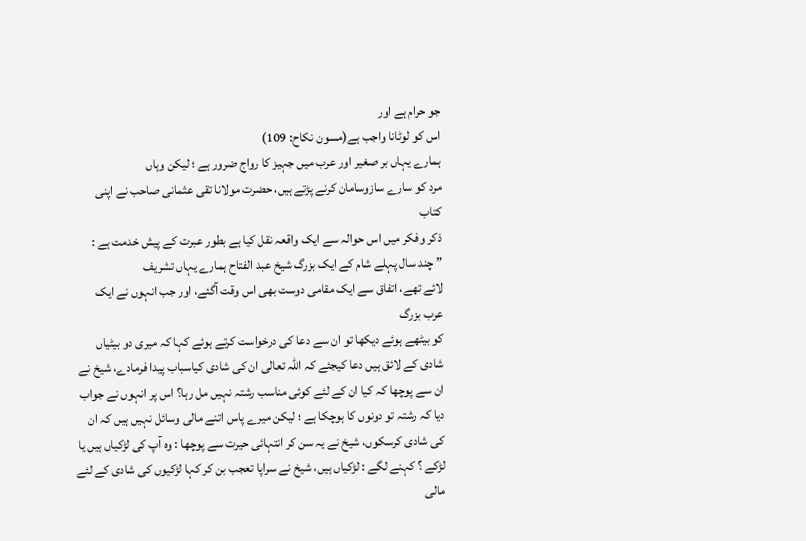جو حرام ہے اور
اس کو لوٹانا واجب ہے(مسون نکاح: 109)
ہمارے یہاں بر صغیر اور عرب میں جہیز کا رواج ضرور ہے ؛ لیکن وہاں
مرد کو سارے سازوسامان کرنے پڑتے ہیں، حضرت مولانا تقی عثمانی صاحب نے اپنی کتاب
ذکر وفکر میں اس حوالہ سے ایک واقعہ نقل کیا ہے بطور عبرت کے پیش خدمت ہے :
” چند سال پہلے شام کے ایک بزرگ شیخ عبد الفتاح ہمارے یہاں تشریف
لائے تھے، اتفاق سے ایک مقامی دوست بھی اس وقت آگئے، اور جب انہوں نے ایک عرب بزرگ
کو بیٹھے ہوئے دیکھا تو ان سے دعا کی درخواست کرتے ہوئے کہا کہ میری دو بیٹیاں
شادی کے لائق ہیں دعا کیجئے کہ اللہ تعالی ان کی شادی کیاسباب پیدا فرمادے، شیخ نے
ان سے پوچھا کہ کیا ان کے لئے کوئی مناسب رشتہ نہیں مل رہا؟ اس پر انہوں نے جواب
دیا کہ رشتہ تو دونوں کا ہوچکا ہے ؛ لیکن میرے پاس اتنے مالی وسائل نہیں ہیں کہ ان
کی شادی کرسکوں، شیخ نے یہ سن کر انتہائی حیرت سے پوچھا : وہ آپ کی لڑکیاں ہیں یا
لڑکے ؟ کہنے لگے : لڑکیاں ہیں، شیخ نے سراپا تعجب بن کر کہا لڑکیوں کی شادی کے لئے
مالی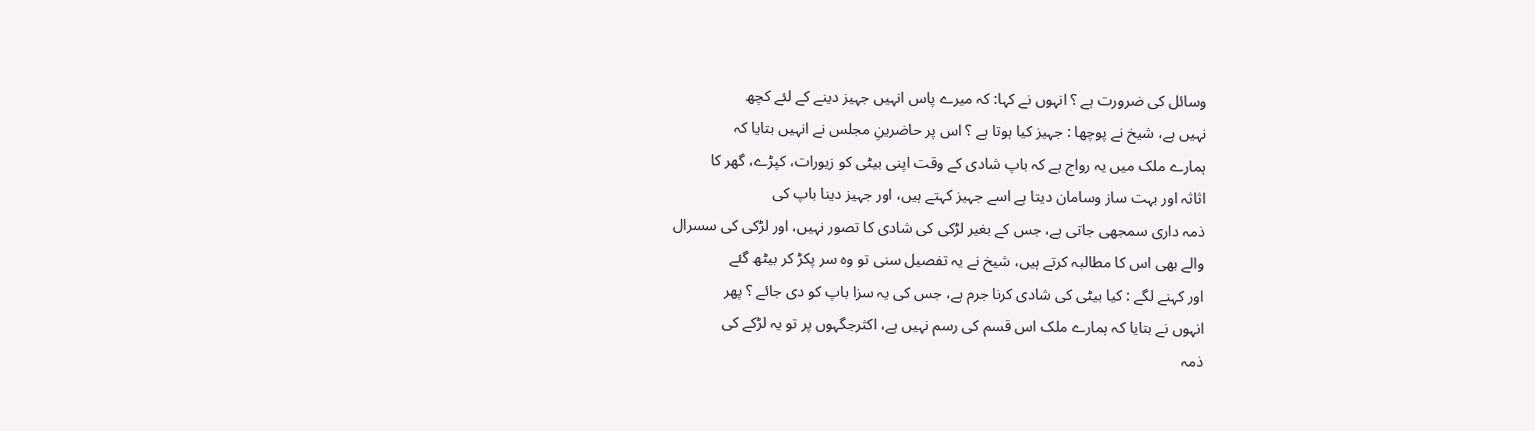وسائل کی ضرورت ہے ؟ انہوں نے کہا: کہ میرے پاس انہیں جہیز دینے کے لئے کچھ
نہیں ہے، شیخ نے پوچھا : جہیز کیا ہوتا ہے ؟ اس پر حاضرینِ مجلس نے انہیں بتایا کہ
ہمارے ملک میں یہ رواج ہے کہ باپ شادی کے وقت اپنی بیٹی کو زیورات، کپڑے، گھر کا
اثاثہ اور بہت ساز وسامان دیتا ہے اسے جہیز کہتے ہیں، اور جہیز دینا باپ کی
ذمہ داری سمجھی جاتی ہے، جس کے بغیر لڑکی کی شادی کا تصور نہیں، اور لڑکی کی سسرال
والے بھی اس کا مطالبہ کرتے ہیں، شیخ نے یہ تفصیل سنی تو وہ سر پکڑ کر بیٹھ گئے
اور کہنے لگے : کیا بیٹی کی شادی کرنا جرم ہے، جس کی یہ سزا باپ کو دی جائے ؟ پھر
انہوں نے بتایا کہ ہمارے ملک اس قسم کی رسم نہیں ہے، اکثرجگہوں پر تو یہ لڑکے کی
ذمہ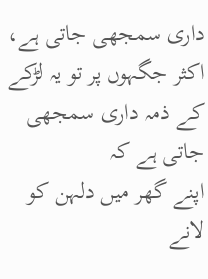داری سمجھی جاتی ہے، اکثر جگہوں پر تو یہ لڑکے کے ذمہ داری سمجھی جاتی ہے کہ
اپنے گھر میں دلہن کو لانے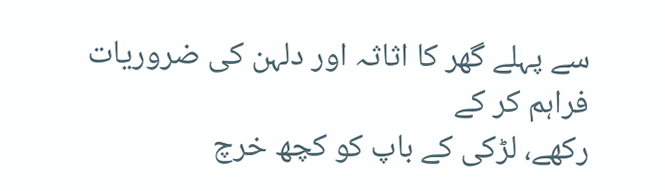سے پہلے گھر کا اثاثہ اور دلہن کی ضروریات فراہم کر کے
رکھے، لڑکی کے باپ کو کچھ خرچ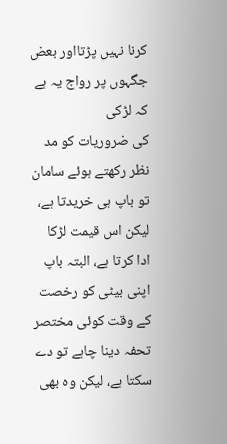کرنا نہیں پڑتااور بعض جگہوں پر رواج یہ ہے کہ لڑکی
کی ضروریات کو مد نظر رکھتے ہوئے سامان تو باپ ہی خریدتا ہے، لیکن اس قیمت لڑکا
ادا کرتا ہے، البتہ باپ اپنی بیٹی کو رخصت کے وقت کوئی مختصر تحفہ دینا چاہے تو دے
سکتا ہے، لیکن وہ بھی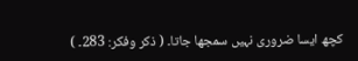کچھ ایسا ضروری نہیں سمجھا جاتا۔ ( ذکر وفکر: 283۔ )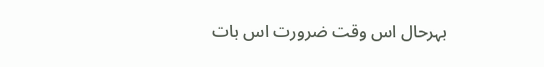بہرحال اس وقت ضرورت اس بات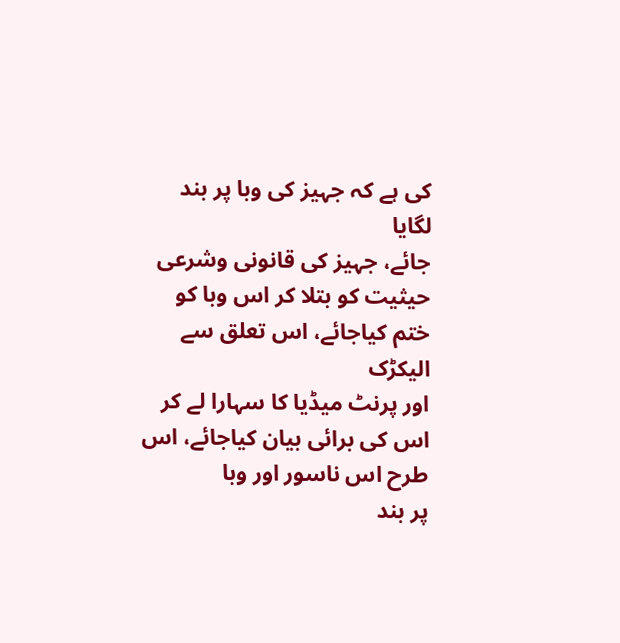کی ہے کہ جہیز کی وبا پر بند لگایا
جائے، جہیز کی قانونی وشرعی حیثیت کو بتلا کر اس وبا کو ختم کیاجائے، اس تعلق سے الیکڑک
اور پرنٹ میڈیا کا سہارا لے کر اس کی برائی بیان کیاجائے، اس طرح اس ناسور اور وبا
پر بند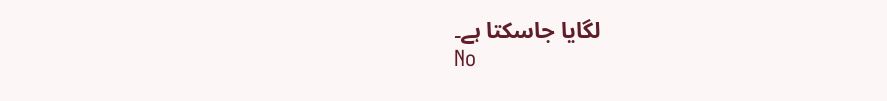لگایا جاسکتا ہے۔
No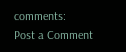comments:
Post a Comment